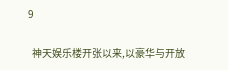9

  神天娱乐楼开张以来,以豪华与开放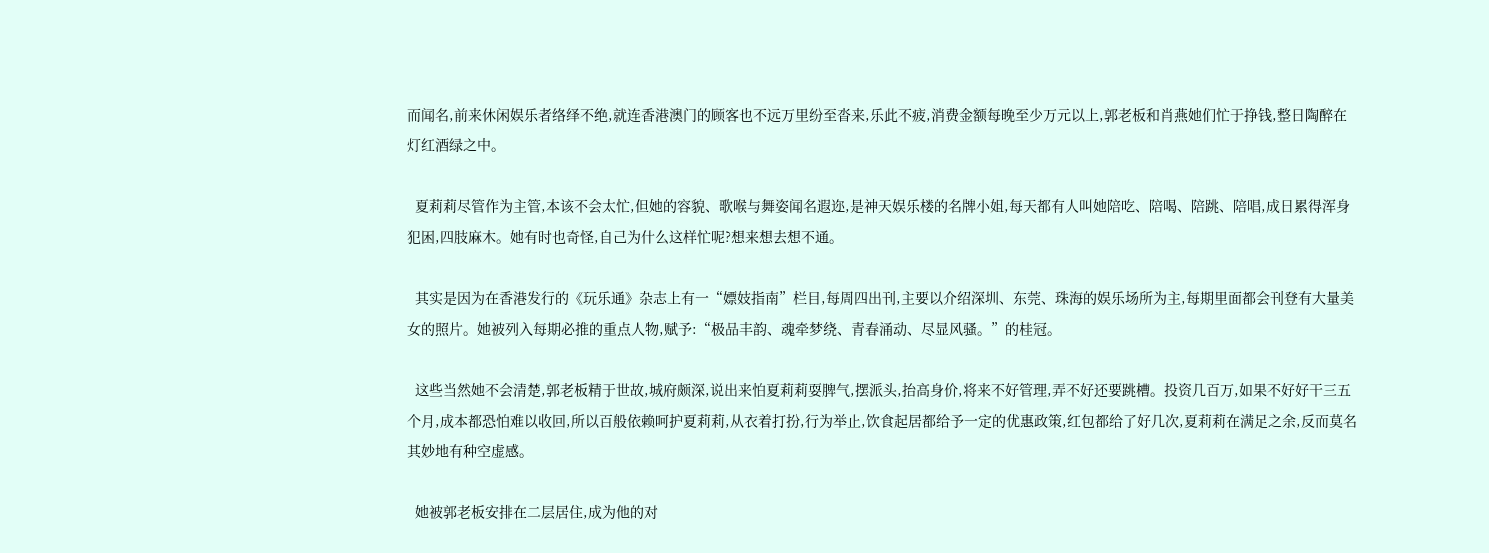而闻名,前来休闲娱乐者络绎不绝,就连香港澳门的顾客也不远万里纷至沓来,乐此不疲,消费金额每晚至少万元以上,郭老板和肖燕她们忙于挣钱,整日陶醉在灯红酒绿之中。

  夏莉莉尽管作为主管,本该不会太忙,但她的容貌、歌喉与舞姿闻名遐迩,是神天娱乐楼的名牌小姐,每天都有人叫她陪吃、陪喝、陪跳、陪唱,成日累得浑身犯困,四肢麻木。她有时也奇怪,自己为什么这样忙呢?想来想去想不通。

  其实是因为在香港发行的《玩乐通》杂志上有一“嫖妓指南”栏目,每周四出刊,主要以介绍深圳、东莞、珠海的娱乐场所为主,每期里面都会刊登有大量美女的照片。她被列入每期必推的重点人物,赋予:“极品丰韵、魂牵梦绕、青春涌动、尽显风骚。”的桂冠。

  这些当然她不会清楚,郭老板精于世故,城府颇深,说出来怕夏莉莉耍脾气,摆派头,抬高身价,将来不好管理,弄不好还要跳槽。投资几百万,如果不好好干三五个月,成本都恐怕难以收回,所以百般依赖呵护夏莉莉,从衣着打扮,行为举止,饮食起居都给予一定的优惠政策,红包都给了好几次,夏莉莉在满足之余,反而莫名其妙地有种空虚感。

  她被郭老板安排在二层居住,成为他的对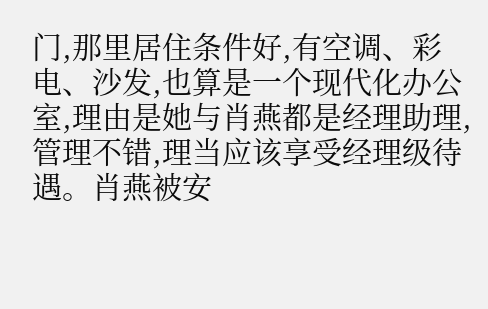门,那里居住条件好,有空调、彩电、沙发,也算是一个现代化办公室,理由是她与肖燕都是经理助理,管理不错,理当应该享受经理级待遇。肖燕被安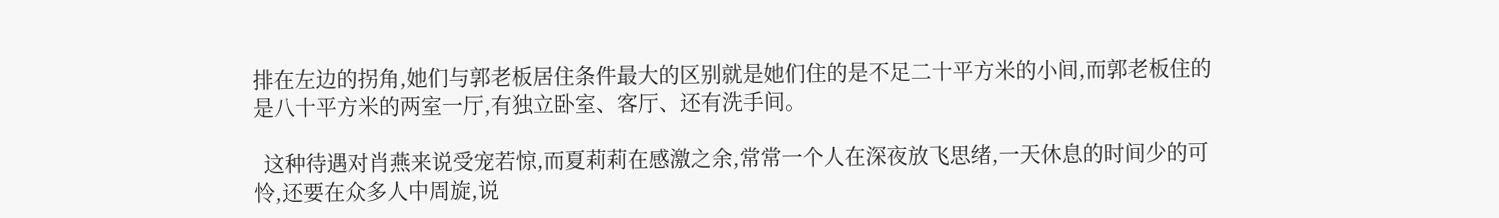排在左边的拐角,她们与郭老板居住条件最大的区别就是她们住的是不足二十平方米的小间,而郭老板住的是八十平方米的两室一厅,有独立卧室、客厅、还有洗手间。

  这种待遇对肖燕来说受宠若惊,而夏莉莉在感激之余,常常一个人在深夜放飞思绪,一天休息的时间少的可怜,还要在众多人中周旋,说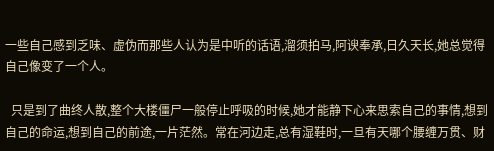一些自己感到乏味、虚伪而那些人认为是中听的话语,溜须拍马,阿谀奉承,日久天长,她总觉得自己像变了一个人。

  只是到了曲终人散,整个大楼僵尸一般停止呼吸的时候,她才能静下心来思索自己的事情,想到自己的命运,想到自己的前途,一片茫然。常在河边走,总有湿鞋时,一旦有天哪个腰缠万贯、财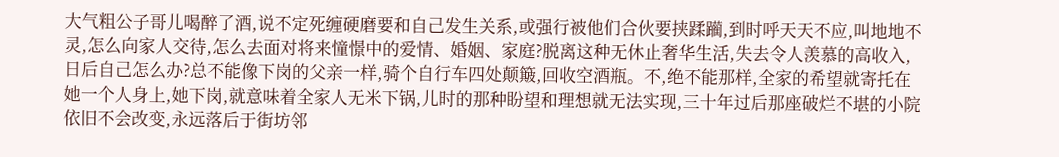大气粗公子哥儿喝醉了酒,说不定死缠硬磨要和自己发生关系,或强行被他们合伙要挟蹂躏,到时呼天天不应,叫地地不灵,怎么向家人交待,怎么去面对将来憧憬中的爱情、婚姻、家庭?脱离这种无休止奢华生活,失去令人羡慕的高收入,日后自己怎么办?总不能像下岗的父亲一样,骑个自行车四处颠簸,回收空酒瓶。不,绝不能那样,全家的希望就寄托在她一个人身上,她下岗,就意味着全家人无米下锅,儿时的那种盼望和理想就无法实现,三十年过后那座破烂不堪的小院依旧不会改变,永远落后于街坊邻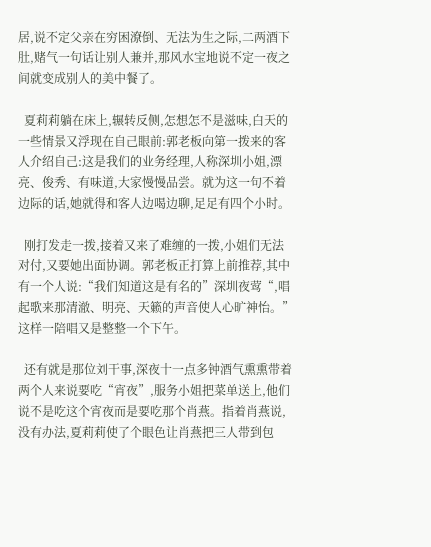居,说不定父亲在穷困潦倒、无法为生之际,二两酒下肚,赌气一句话让别人兼并,那风水宝地说不定一夜之间就变成别人的美中餐了。

  夏莉莉躺在床上,辗转反侧,怎想怎不是滋味,白天的一些情景又浮现在自己眼前:郭老板向第一拨来的客人介绍自己:这是我们的业务经理,人称深圳小姐,漂亮、俊秀、有味道,大家慢慢品尝。就为这一句不着边际的话,她就得和客人边喝边聊,足足有四个小时。

  刚打发走一拨,接着又来了难缠的一拨,小姐们无法对付,又要她出面协调。郭老板正打算上前推荐,其中有一个人说:“我们知道这是有名的”深圳夜莺“,唱起歌来那清澈、明亮、天籁的声音使人心旷神怡。”这样一陪唱又是整整一个下午。

  还有就是那位刘干事,深夜十一点多钟酒气熏熏带着两个人来说要吃“宵夜”,服务小姐把菜单送上,他们说不是吃这个宵夜而是要吃那个肖燕。指着肖燕说,没有办法,夏莉莉使了个眼色让肖燕把三人带到包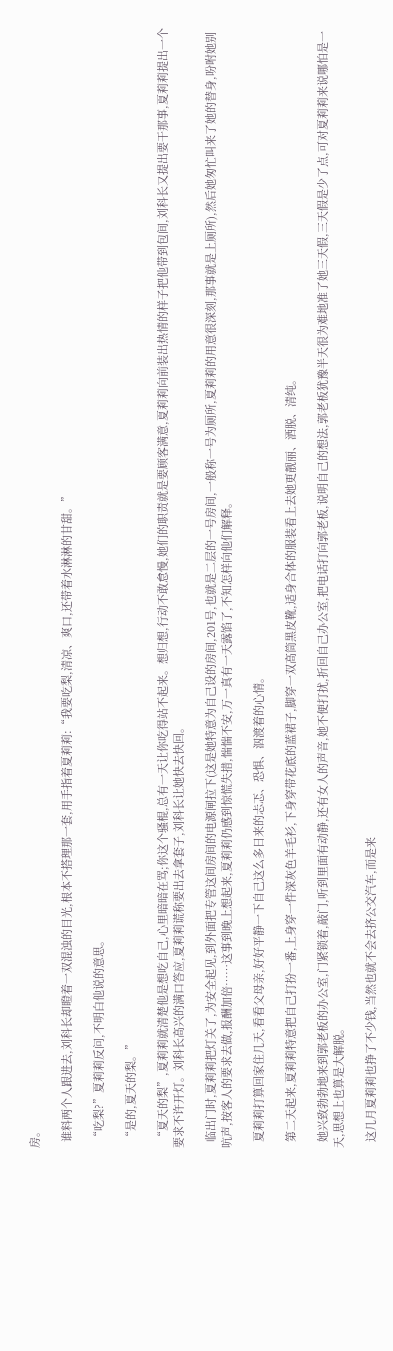房。

  谁料两个人跟进去,刘科长却瞪着一双混浊的目光,根本不搭理那一套,用手指着夏莉莉:“我要吃梨,清凉、爽口,还带着水淋淋的甘甜。”

  “吃梨?”夏莉莉反问,不明白他说的意思。

  “是的,夏天的梨。”

  “夏天的梨”,夏莉莉就清楚他是想吃自己,心里暗暗在骂;你这个骚棍,总有一天让你吃得站不起来。想归想,行动不敢怠慢,她们的职责就是要顾客满意,夏莉莉向前装出热情的样子把他带到包间,刘科长又提出要干那事,夏莉莉提出一个要求不许开灯。刘科长高兴的满口答应,夏莉莉谎称要出去拿套子,刘科长让她快去快回。

  临出门时,夏莉莉把灯关了,为安全起见,到外面把专管这间房间的电源闸拉下(这是她特意为自己设的房间,201号,也就是二层的一号房间,一般称一号为厕所,夏莉莉的用意很深刻,那事就是上厕所),然后她匆忙叫来了她的替身,吩咐她别吭声,按客人的要求去做,报酬加倍……这事到晚上想起来,夏莉莉仍感到惊慌失措,惴惴不安,万一真有一天露馅了,不知怎样向他们解释。

  夏莉莉打算回家住几天,看看父母亲,好好平静一下自己这么多日来的忐忑、恐惧、泅渡着的心情。

  第二天起来,夏莉莉特意把自己打扮一番,上身穿一件深灰色羊毛衫,下身穿带花底的蓝裙子,脚穿一双高筒黑皮靴,适身合体的服装看上去她更靓丽、洒脱、清纯。

  她兴致勃勃地来到郭老板的办公室,门紧锁着,敲门,听到里面有动静,还有女人的声音,她不便打扰,折回自己办公室,把电话打向郭老板,说明自己的想法,郭老板犹豫半天很为难地准了她三天假,三天假是少了点,可对夏莉莉来说哪怕是一天,思想上也算是大解脱。

  这几月夏莉莉也挣了不少钱,当然也就不会去挤公交汽车,而是来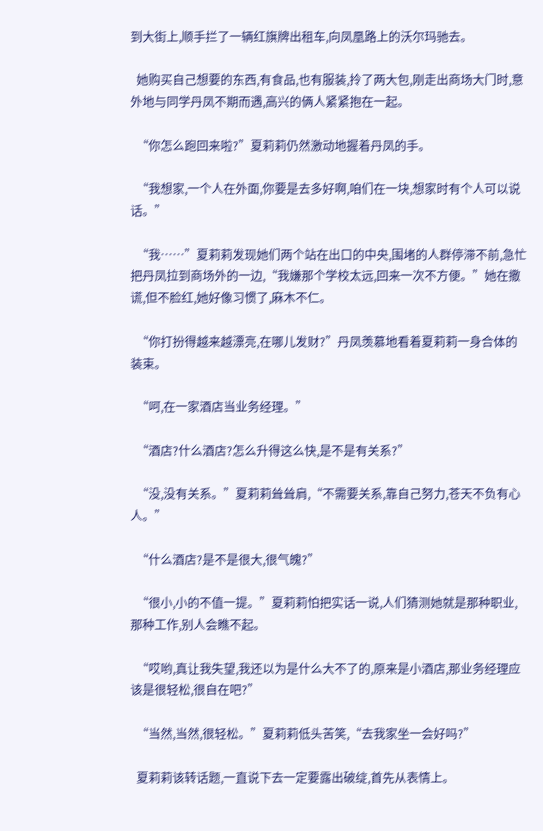到大街上,顺手拦了一辆红旗牌出租车,向凤凰路上的沃尔玛驰去。

  她购买自己想要的东西,有食品,也有服装,拎了两大包,刚走出商场大门时,意外地与同学丹凤不期而遇,高兴的俩人紧紧抱在一起。

  “你怎么跑回来啦?”夏莉莉仍然激动地握着丹凤的手。

  “我想家,一个人在外面,你要是去多好啊,咱们在一块,想家时有个人可以说话。”

  “我……”夏莉莉发现她们两个站在出口的中央,围堵的人群停滞不前,急忙把丹凤拉到商场外的一边,“我嫌那个学校太远,回来一次不方便。”她在撒谎,但不脸红,她好像习惯了,麻木不仁。

  “你打扮得越来越漂亮,在哪儿发财?”丹凤羡慕地看着夏莉莉一身合体的装束。

  “呵,在一家酒店当业务经理。”

  “酒店?什么酒店?怎么升得这么快,是不是有关系?”

  “没,没有关系。”夏莉莉耸耸肩,“不需要关系,靠自己努力,苍天不负有心人。”

  “什么酒店?是不是很大,很气魄?”

  “很小,小的不值一提。”夏莉莉怕把实话一说,人们猜测她就是那种职业,那种工作,别人会瞧不起。

  “哎哟,真让我失望,我还以为是什么大不了的,原来是小酒店,那业务经理应该是很轻松,很自在吧?”

  “当然,当然,很轻松。”夏莉莉低头苦笑,“去我家坐一会好吗?”

  夏莉莉该转话题,一直说下去一定要露出破绽,首先从表情上。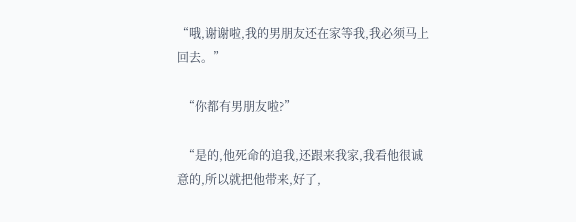“哦,谢谢啦,我的男朋友还在家等我,我必须马上回去。”

  “你都有男朋友啦?”

  “是的,他死命的追我,还跟来我家,我看他很诚意的,所以就把他带来,好了,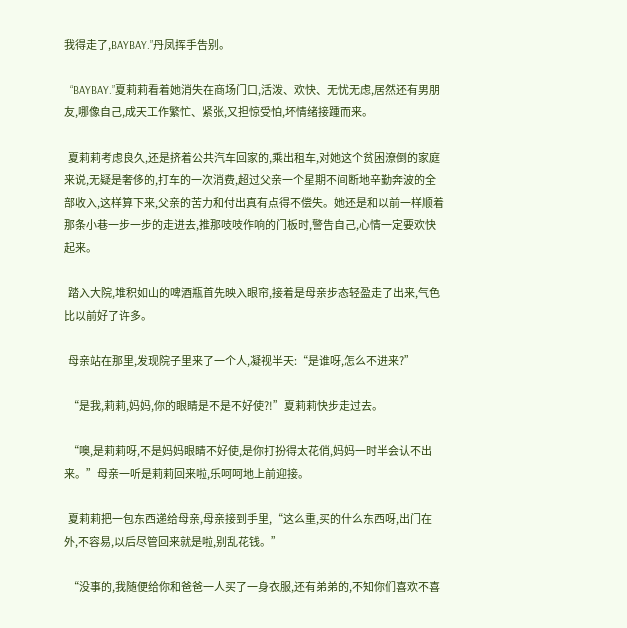我得走了,BAYBAY.”丹凤挥手告别。

  “BAYBAY.”夏莉莉看着她消失在商场门口,活泼、欢快、无忧无虑,居然还有男朋友,哪像自己,成天工作繁忙、紧张,又担惊受怕,坏情绪接踵而来。

  夏莉莉考虑良久,还是挤着公共汽车回家的,乘出租车,对她这个贫困潦倒的家庭来说,无疑是奢侈的,打车的一次消费,超过父亲一个星期不间断地辛勤奔波的全部收入,这样算下来,父亲的苦力和付出真有点得不偿失。她还是和以前一样顺着那条小巷一步一步的走进去,推那吱吱作响的门板时,警告自己,心情一定要欢快起来。

  踏入大院,堆积如山的啤酒瓶首先映入眼帘,接着是母亲步态轻盈走了出来,气色比以前好了许多。

  母亲站在那里,发现院子里来了一个人,凝视半天:“是谁呀,怎么不进来?”

  “是我,莉莉,妈妈,你的眼睛是不是不好使?!”夏莉莉快步走过去。

  “噢,是莉莉呀,不是妈妈眼睛不好使,是你打扮得太花俏,妈妈一时半会认不出来。”母亲一听是莉莉回来啦,乐呵呵地上前迎接。

  夏莉莉把一包东西递给母亲,母亲接到手里,“这么重,买的什么东西呀,出门在外,不容易,以后尽管回来就是啦,别乱花钱。”

  “没事的,我随便给你和爸爸一人买了一身衣服,还有弟弟的,不知你们喜欢不喜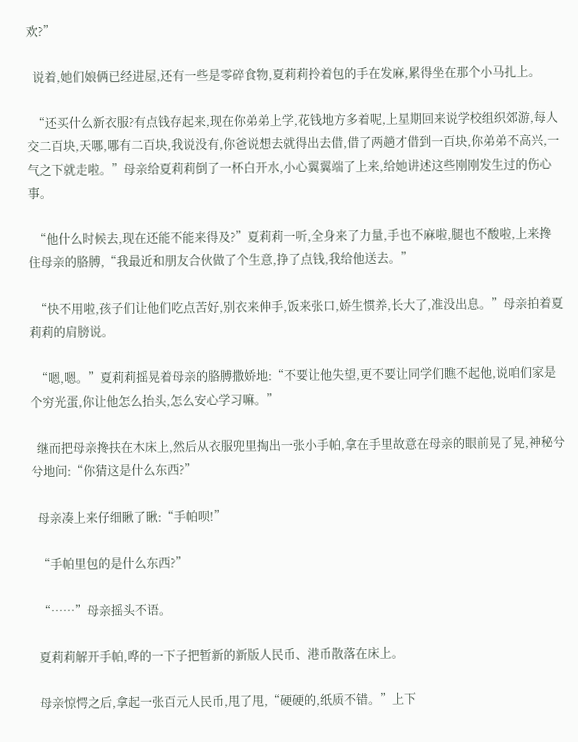欢?”

  说着,她们娘俩已经进屋,还有一些是零碎食物,夏莉莉拎着包的手在发麻,累得坐在那个小马扎上。

  “还买什么新衣服?有点钱存起来,现在你弟弟上学,花钱地方多着呢,上星期回来说学校组织郊游,每人交二百块,天哪,哪有二百块,我说没有,你爸说想去就得出去借,借了两趟才借到一百块,你弟弟不高兴,一气之下就走啦。”母亲给夏莉莉倒了一杯白开水,小心翼翼端了上来,给她讲述这些刚刚发生过的伤心事。

  “他什么时候去,现在还能不能来得及?”夏莉莉一听,全身来了力量,手也不麻啦,腿也不酸啦,上来搀住母亲的胳膊,“我最近和朋友合伙做了个生意,挣了点钱,我给他送去。”

  “快不用啦,孩子们让他们吃点苦好,别衣来伸手,饭来张口,娇生惯养,长大了,准没出息。”母亲拍着夏莉莉的肩膀说。

  “嗯,嗯。”夏莉莉摇晃着母亲的胳膊撒娇地:“不要让他失望,更不要让同学们瞧不起他,说咱们家是个穷光蛋,你让他怎么抬头,怎么安心学习嘛。”

  继而把母亲搀扶在木床上,然后从衣服兜里掏出一张小手帕,拿在手里故意在母亲的眼前晃了晃,神秘兮兮地问:“你猜这是什么东西?”

  母亲凑上来仔细瞅了瞅:“手帕呗!”

  “手帕里包的是什么东西?”

  “……”母亲摇头不语。

  夏莉莉解开手帕,哗的一下子把暂新的新版人民币、港币散落在床上。

  母亲惊愕之后,拿起一张百元人民币,甩了甩,“硬硬的,纸质不错。”上下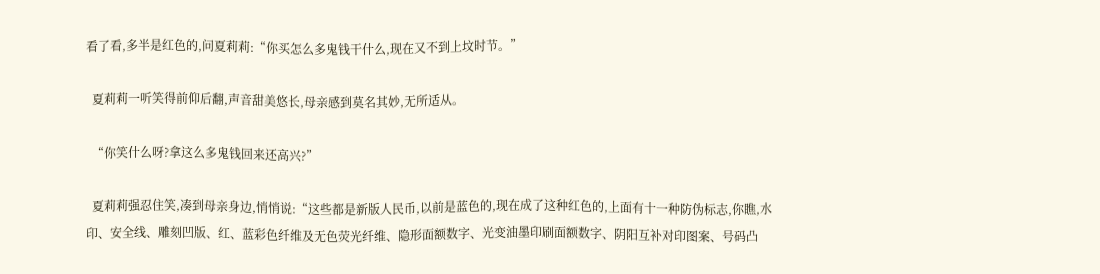看了看,多半是红色的,问夏莉莉:“你买怎么多鬼钱干什么,现在又不到上坟时节。”

  夏莉莉一听笑得前仰后翻,声音甜美悠长,母亲感到莫名其妙,无所适从。

  “你笑什么呀?拿这么多鬼钱回来还高兴?”

  夏莉莉强忍住笑,凑到母亲身边,悄悄说:“这些都是新版人民币,以前是蓝色的,现在成了这种红色的,上面有十一种防伪标志,你瞧,水印、安全线、雕刻凹版、红、蓝彩色纤维及无色荧光纤维、隐形面额数字、光变油墨印刷面额数字、阴阳互补对印图案、号码凸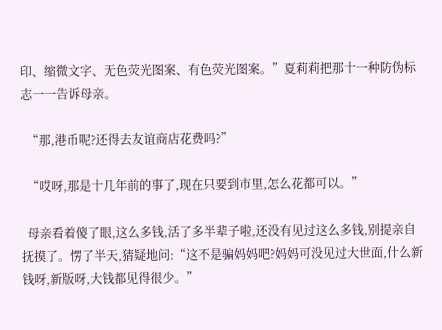印、缩微文字、无色荧光图案、有色荧光图案。”夏莉莉把那十一种防伪标志一一告诉母亲。

  “那,港币呢?还得去友谊商店花费吗?”

  “哎呀,那是十几年前的事了,现在只要到市里,怎么花都可以。”

  母亲看着傻了眼,这么多钱,活了多半辈子啦,还没有见过这么多钱,别提亲自抚摸了。愣了半天,猜疑地问:“这不是骗妈妈吧?妈妈可没见过大世面,什么新钱呀,新版呀,大钱都见得很少。”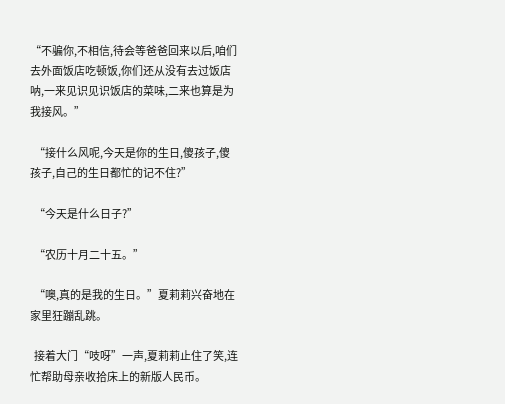“不骗你,不相信,待会等爸爸回来以后,咱们去外面饭店吃顿饭,你们还从没有去过饭店呐,一来见识见识饭店的菜味,二来也算是为我接风。”

  “接什么风呢,今天是你的生日,傻孩子,傻孩子,自己的生日都忙的记不住?”

  “今天是什么日子?”

  “农历十月二十五。”

  “噢,真的是我的生日。”夏莉莉兴奋地在家里狂蹦乱跳。

  接着大门“吱呀”一声,夏莉莉止住了笑,连忙帮助母亲收拾床上的新版人民币。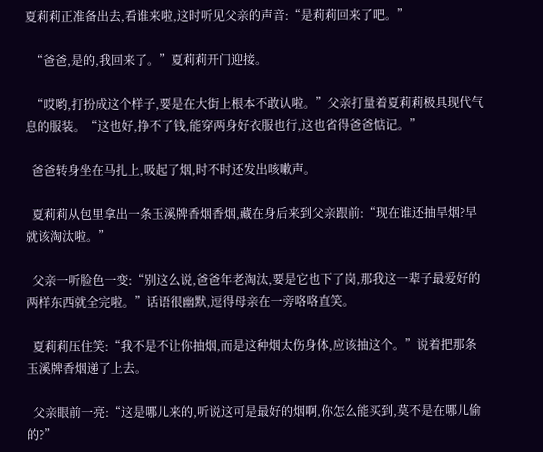夏莉莉正准备出去,看谁来啦,这时听见父亲的声音:“是莉莉回来了吧。”

  “爸爸,是的,我回来了。”夏莉莉开门迎接。

  “哎哟,打扮成这个样子,要是在大街上根本不敢认啦。”父亲打量着夏莉莉极具现代气息的服装。“这也好,挣不了钱,能穿两身好衣服也行,这也省得爸爸惦记。”

  爸爸转身坐在马扎上,吸起了烟,时不时还发出咳嗽声。

  夏莉莉从包里拿出一条玉溪牌香烟香烟,藏在身后来到父亲跟前:“现在谁还抽旱烟?早就该淘汰啦。”

  父亲一听脸色一变:“别这么说,爸爸年老淘汰,要是它也下了岗,那我这一辈子最爱好的两样东西就全完啦。”话语很幽默,逗得母亲在一旁咯咯直笑。

  夏莉莉压住笑:“我不是不让你抽烟,而是这种烟太伤身体,应该抽这个。”说着把那条玉溪牌香烟递了上去。

  父亲眼前一亮:“这是哪儿来的,听说这可是最好的烟啊,你怎么能买到,莫不是在哪儿偷的?”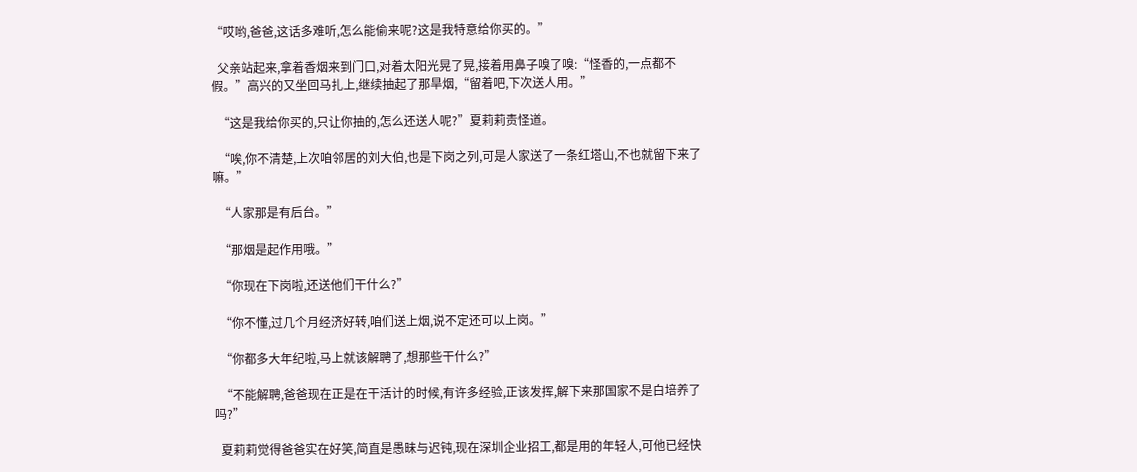“哎哟,爸爸,这话多难听,怎么能偷来呢?这是我特意给你买的。”

  父亲站起来,拿着香烟来到门口,对着太阳光晃了晃,接着用鼻子嗅了嗅:“怪香的,一点都不假。”高兴的又坐回马扎上,继续抽起了那旱烟,“留着吧,下次送人用。”

  “这是我给你买的,只让你抽的,怎么还送人呢?”夏莉莉责怪道。

  “唉,你不清楚,上次咱邻居的刘大伯,也是下岗之列,可是人家送了一条红塔山,不也就留下来了嘛。”

  “人家那是有后台。”

  “那烟是起作用哦。”

  “你现在下岗啦,还送他们干什么?”

  “你不懂,过几个月经济好转,咱们送上烟,说不定还可以上岗。”

  “你都多大年纪啦,马上就该解聘了,想那些干什么?”

  “不能解聘,爸爸现在正是在干活计的时候,有许多经验,正该发挥,解下来那国家不是白培养了吗?”

  夏莉莉觉得爸爸实在好笑,简直是愚昧与迟钝,现在深圳企业招工,都是用的年轻人,可他已经快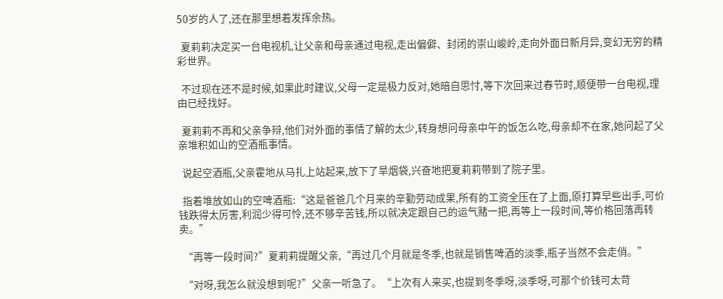50岁的人了,还在那里想着发挥余热。

  夏莉莉决定买一台电视机,让父亲和母亲通过电视,走出偏僻、封闭的崇山峻岭,走向外面日新月异,变幻无穷的精彩世界。

  不过现在还不是时候,如果此时建议,父母一定是极力反对,她暗自思忖,等下次回来过春节时,顺便带一台电视,理由已经找好。

  夏莉莉不再和父亲争辩,他们对外面的事情了解的太少,转身想问母亲中午的饭怎么吃,母亲却不在家,她问起了父亲堆积如山的空酒瓶事情。

  说起空酒瓶,父亲霍地从马扎上站起来,放下了旱烟袋,兴奋地把夏莉莉带到了院子里。

  指着堆放如山的空啤酒瓶:“这是爸爸几个月来的辛勤劳动成果,所有的工资全压在了上面,原打算早些出手,可价钱跌得太厉害,利润少得可怜,还不够辛苦钱,所以就决定跟自己的运气赌一把,再等上一段时间,等价格回落再转卖。”

  “再等一段时间?”夏莉莉提醒父亲,“再过几个月就是冬季,也就是销售啤酒的淡季,瓶子当然不会走俏。”

  “对呀,我怎么就没想到呢?”父亲一听急了。“上次有人来买,也提到冬季呀,淡季呀,可那个价钱可太苛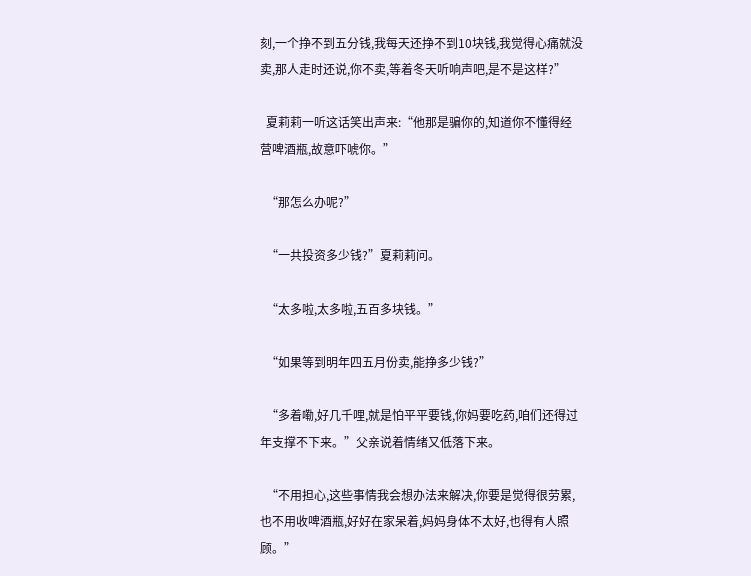刻,一个挣不到五分钱,我每天还挣不到10块钱,我觉得心痛就没卖,那人走时还说,你不卖,等着冬天听响声吧,是不是这样?”

  夏莉莉一听这话笑出声来:“他那是骗你的,知道你不懂得经营啤酒瓶,故意吓唬你。”

  “那怎么办呢?”

  “一共投资多少钱?”夏莉莉问。

  “太多啦,太多啦,五百多块钱。”

  “如果等到明年四五月份卖,能挣多少钱?”

  “多着嘞,好几千哩,就是怕平平要钱,你妈要吃药,咱们还得过年支撑不下来。”父亲说着情绪又低落下来。

  “不用担心,这些事情我会想办法来解决,你要是觉得很劳累,也不用收啤酒瓶,好好在家呆着,妈妈身体不太好,也得有人照顾。”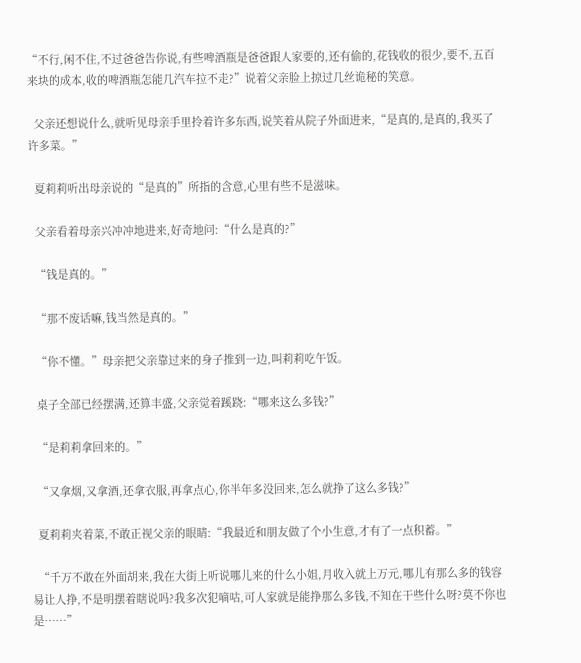“不行,闲不住,不过爸爸告你说,有些啤酒瓶是爸爸跟人家要的,还有偷的,花钱收的很少,要不,五百来块的成本,收的啤酒瓶怎能几汽车拉不走?”说着父亲脸上掠过几丝诡秘的笑意。

  父亲还想说什么,就听见母亲手里拎着许多东西,说笑着从院子外面进来,“是真的,是真的,我买了许多菜。”

  夏莉莉听出母亲说的“是真的”所指的含意,心里有些不是滋味。

  父亲看着母亲兴冲冲地进来,好奇地问:“什么是真的?”

  “钱是真的。”

  “那不废话嘛,钱当然是真的。”

  “你不懂。”母亲把父亲靠过来的身子推到一边,叫莉莉吃午饭。

  桌子全部已经摆满,还算丰盛,父亲觉着蹊跷:“哪来这么多钱?”

  “是莉莉拿回来的。”

  “又拿烟,又拿酒,还拿衣服,再拿点心,你半年多没回来,怎么就挣了这么多钱?”

  夏莉莉夹着菜,不敢正视父亲的眼睛:“我最近和朋友做了个小生意,才有了一点积蓄。”

  “千万不敢在外面胡来,我在大街上听说哪儿来的什么小姐,月收入就上万元,哪儿有那么多的钱容易让人挣,不是明摆着瞎说吗?我多次犯嘀咕,可人家就是能挣那么多钱,不知在干些什么呀?莫不你也是……”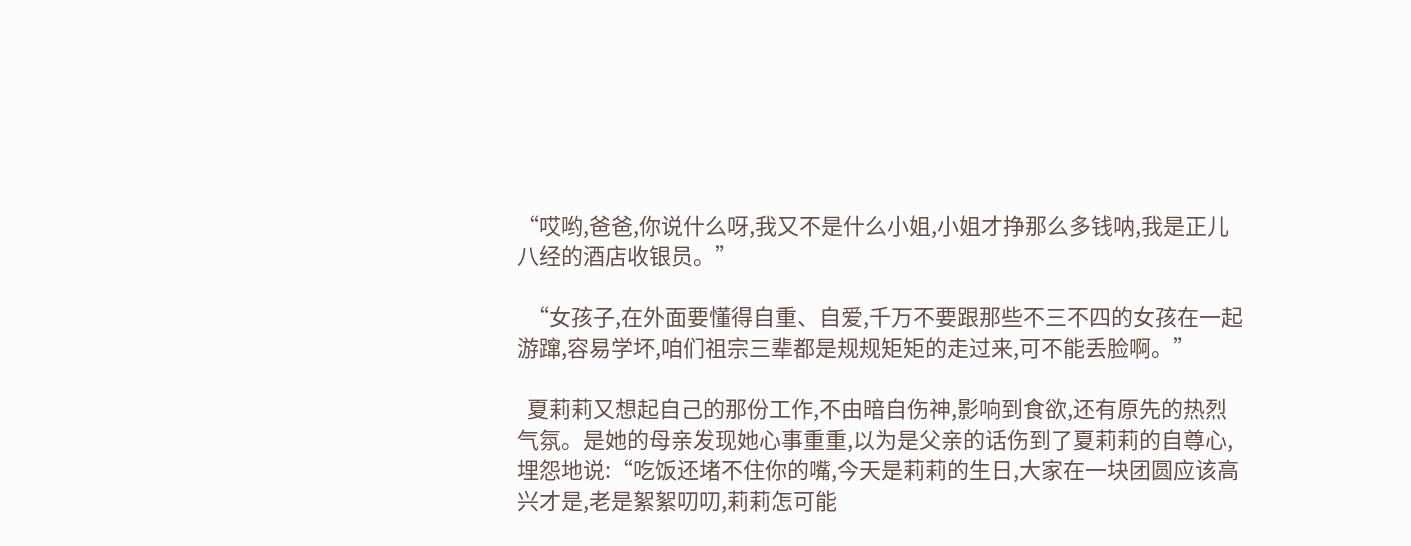“哎哟,爸爸,你说什么呀,我又不是什么小姐,小姐才挣那么多钱呐,我是正儿八经的酒店收银员。”

  “女孩子,在外面要懂得自重、自爱,千万不要跟那些不三不四的女孩在一起游蹿,容易学坏,咱们祖宗三辈都是规规矩矩的走过来,可不能丢脸啊。”

  夏莉莉又想起自己的那份工作,不由暗自伤神,影响到食欲,还有原先的热烈气氛。是她的母亲发现她心事重重,以为是父亲的话伤到了夏莉莉的自尊心,埋怨地说:“吃饭还堵不住你的嘴,今天是莉莉的生日,大家在一块团圆应该高兴才是,老是絮絮叨叨,莉莉怎可能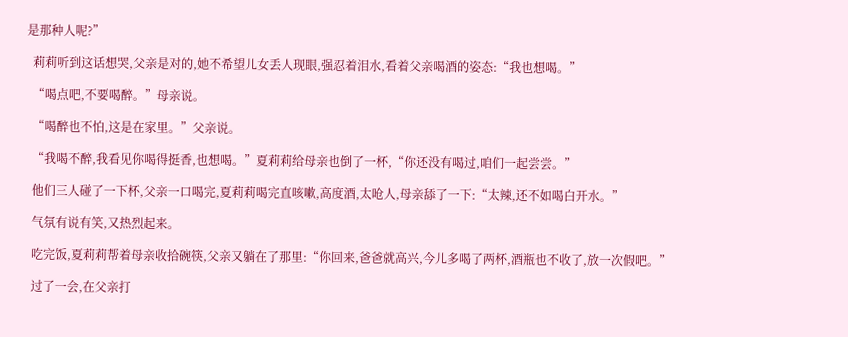是那种人呢?”

  莉莉听到这话想哭,父亲是对的,她不希望儿女丢人现眼,强忍着泪水,看着父亲喝酒的姿态:“我也想喝。”

  “喝点吧,不要喝醉。”母亲说。

  “喝醉也不怕,这是在家里。”父亲说。

  “我喝不醉,我看见你喝得挺香,也想喝。”夏莉莉给母亲也倒了一杯,“你还没有喝过,咱们一起尝尝。”

  他们三人碰了一下杯,父亲一口喝完,夏莉莉喝完直咳嗽,高度酒,太呛人,母亲舔了一下:“太辣,还不如喝白开水。”

  气氛有说有笑,又热烈起来。

  吃完饭,夏莉莉帮着母亲收拾碗筷,父亲又躺在了那里:“你回来,爸爸就高兴,今儿多喝了两杯,酒瓶也不收了,放一次假吧。”

  过了一会,在父亲打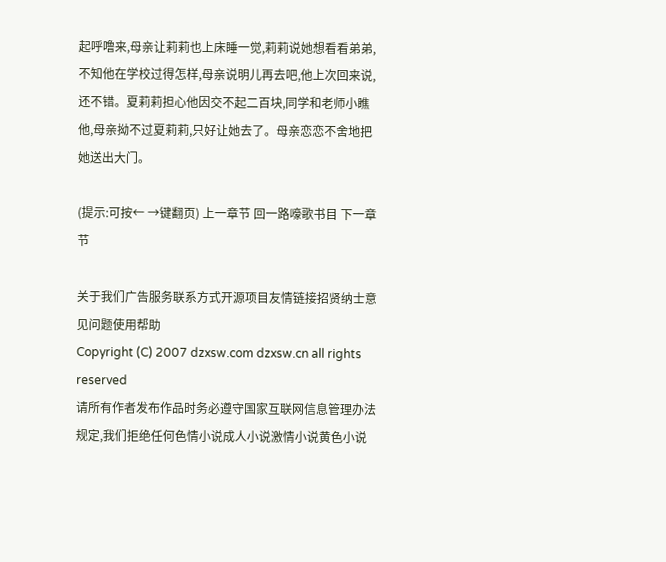起呼噜来,母亲让莉莉也上床睡一觉,莉莉说她想看看弟弟,不知他在学校过得怎样,母亲说明儿再去吧,他上次回来说,还不错。夏莉莉担心他因交不起二百块,同学和老师小瞧他,母亲拗不过夏莉莉,只好让她去了。母亲恋恋不舍地把她送出大门。

(提示:可按← →键翻页) 上一章节 回一路嚎歌书目 下一章节

关于我们广告服务联系方式开源项目友情链接招贤纳士意见问题使用帮助
Copyright (C) 2007 dzxsw.com dzxsw.cn all rights reserved
请所有作者发布作品时务必遵守国家互联网信息管理办法规定,我们拒绝任何色情小说成人小说激情小说黄色小说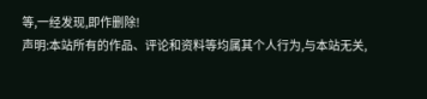等,一经发现,即作删除!
声明:本站所有的作品、评论和资料等均属其个人行为,与本站无关,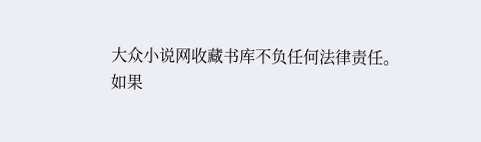大众小说网收藏书库不负任何法律责任。
如果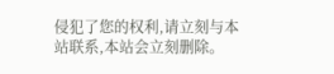侵犯了您的权利,请立刻与本站联系,本站会立刻删除。